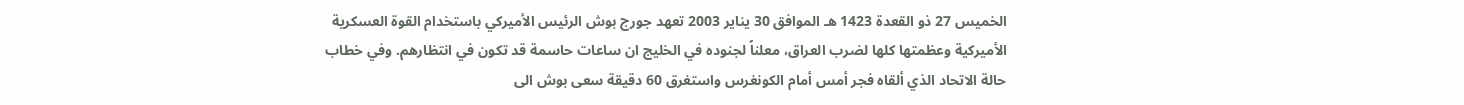الخميس 27 ذو القعدة 1423 هـ الموافق 30 يناير 2003 تعهد جورج بوش الرئيس الأميركي باستخدام القوة العسكرية الأميركية وعظمتها كلها لضرب العراق، معلناً لجنوده في الخليج ان ساعات حاسمة قد تكون في انتظارهم. وفي خطاب حالة الاتحاد الذي ألقاه فجر أمس أمام الكونغرس واستغرق 60 دقيقة سعى بوش الى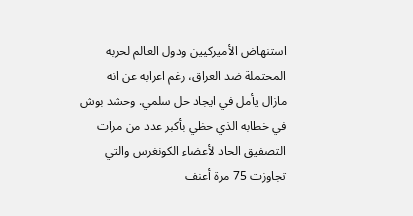استنهاض الأميركيين ودول العالم لحربه المحتملة ضد العراق، رغم اعرابه عن انه مازال يأمل في ايجاد حل سلمي. وحشد بوش في خطابه الذي حظي بأكبر عدد من مرات التصفيق الحاد لأعضاء الكونغرس والتي تجاوزت 75 مرة أعنف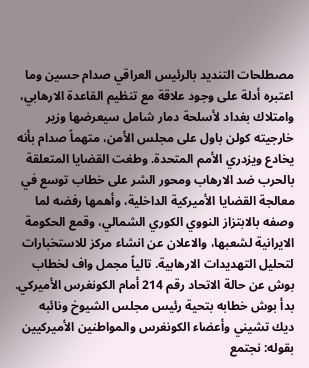مصطلحات التنديد بالرئيس العراقي صدام حسين وما اعتبره أدلة على وجود علاقة مع تنظيم القاعدة الارهابي، وامتلاك بغداد لأسلحة دمار شامل سيعرضها وزير خارجيته كولن باول على مجلس الأمن، متهماً صدام بأنه يخادع ويزدري الأمم المتحدة. وطغت القضايا المتعلقة بالحرب ضد الارهاب ومحور الشر على خطاب توسع في معالجة القضايا الأميركية الداخلية، وأهمها رفضه لما وصفه بالابتزاز النووي الكوري الشمالي، وقمع الحكومة الايرانية لشعبها، والاعلان عن انشاء مركز للاستخبارات لتحليل التهديدات الارهابية. تالياً مجمل واف لخطاب بوش عن حالة الاتحاد رقم 214 أمام الكونغرس الأميركي. بدأ بوش خطابه بتحية رئيس مجلس الشيوخ ونائبه ديك تشيني وأعضاء الكونغرس والمواطنين الأميركيين بقوله: نجتمع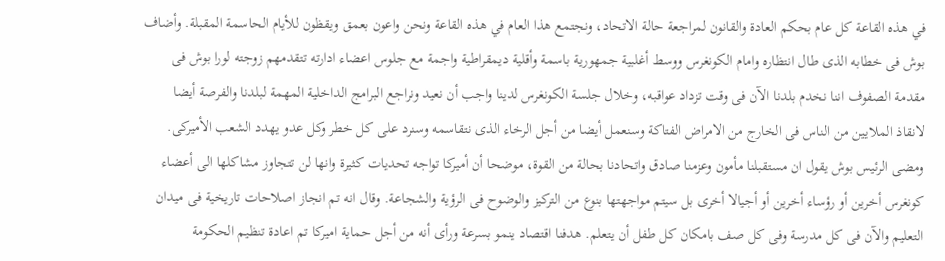في هذه القاعة كل عام بحكم العادة والقانون لمراجعة حالة الاتحاد، ونجتمع هذا العام في هذه القاعة ونحن واعون بعمق ويقظون للأيام الحاسمة المقبلة. وأضاف بوش فى خطابه الذى طال انتظاره وامام الكونغرس ووسط أغلبية جمهورية باسمة وأقلية ديمقراطية واجمة مع جلوس اعضاء ادارته تتقدمهم زوجته لورا بوش فى مقدمة الصفوف اننا نخدم بلدنا الآن فى وقت تزداد عواقبه، وخلال جلسة الكونغرس لدينا واجب أن نعيد ونراجع البرامج الداخلية المهمة لبلدنا والفرصة أيضا لانقاذ الملايين من الناس فى الخارج من الامراض الفتاكة وسنعمل أيضا من أجل الرخاء الذى نتقاسمه وسنرد على كل خطر وكل عدو يهدد الشعب الأميركى. ومضى الرئيس بوش يقول ان مستقبلنا مأمون وعزمنا صادق واتحادنا بحالة من القوة، موضحا أن أميركا تواجه تحديات كثيرة وانها لن تتجاوز مشاكلها الى أعضاء كونغرس أخرين أو رؤساء أخرين أو أجيالا أخرى بل سيتم مواجهتها بنوع من التركيز والوضوح فى الرؤية والشجاعة. وقال انه تم انجاز اصلاحات تاريخية فى ميدان التعليم والآن فى كل مدرسة وفى كل صف بامكان كل طفل أن يتعلم. هدفنا اقتصاد ينمو بسرعة ورأى أنه من أجل حماية اميركا تم اعادة تنظيم الحكومة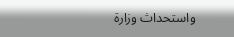واستحداث وزارة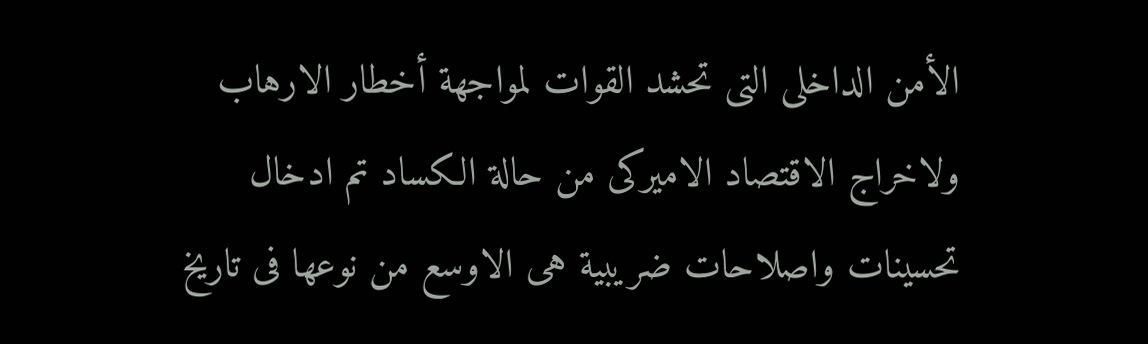الأمن الداخلى التى تحشد القوات لمواجهة أخطار الارهاب ولاخراج الاقتصاد الاميركى من حالة الكساد تم ادخال تحسينات واصلاحات ضريبية هى الاوسع من نوعها فى تاريخ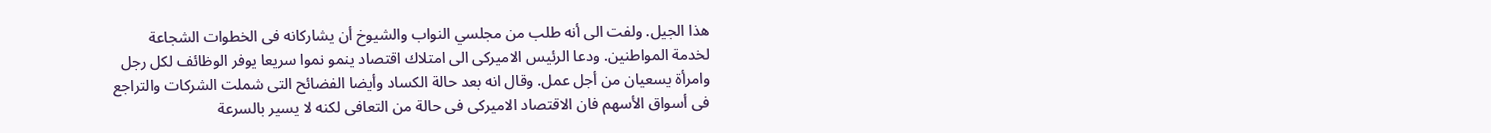هذا الجيل. ولفت الى أنه طلب من مجلسي النواب والشيوخ أن يشاركانه فى الخطوات الشجاعة لخدمة المواطنين. ودعا الرئيس الاميركى الى امتلاك اقتصاد ينمو نموا سريعا يوفر الوظائف لكل رجل وامرأة يسعيان من أجل عمل. وقال انه بعد حالة الكساد وأيضا الفضائح التى شملت الشركات والتراجع فى أسواق الأسهم فان الاقتصاد الاميركى فى حالة من التعافى لكنه لا يسير بالسرعة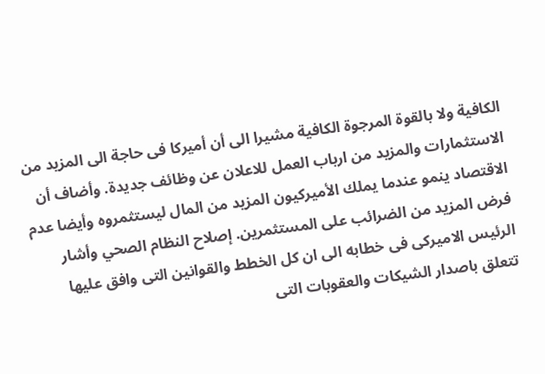الكافية ولا بالقوة المرجوة الكافية مشيرا الى أن أميركا فى حاجة الى المزيد من الاستثمارات والمزيد من ارباب العمل للاعلان عن وظائف جديدة. وأضاف أن الاقتصاد ينمو عندما يملك الأميركيون المزيد من المال ليستثمروه وأيضا عدم فرض المزيد من الضرائب على المستثمرين. إصلاح النظام الصحي وأشار الرئيس الاميركى فى خطابه الى ان كل الخطط والقوانين التى وافق عليها تتعلق باصدار الشيكات والعقوبات التى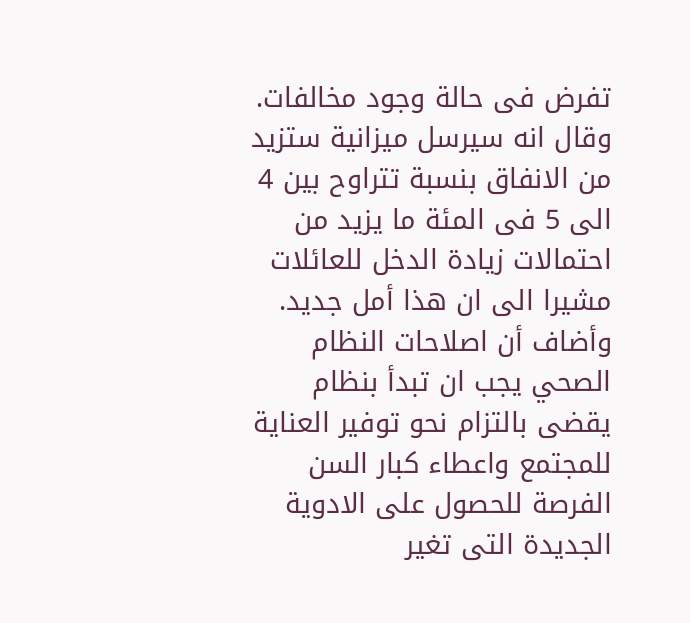تفرض فى حالة وجود مخالفات. وقال انه سيرسل ميزانية ستزيد من الانفاق بنسبة تتراوح بين 4 الى 5 فى المئة ما يزيد من احتمالات زيادة الدخل للعائلات مشيرا الى ان هذا أمل جديد. وأضاف أن اصلاحات النظام الصحي يجب ان تبدأ بنظام يقضى بالتزام نحو توفير العناية للمجتمع واعطاء كبار السن الفرصة للحصول على الادوية الجديدة التى تغير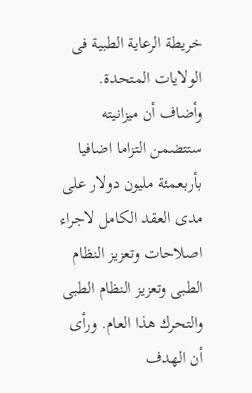خريطة الرعاية الطبية فى الولايات المتحدة. وأضاف أن ميزانيته ستتضمن التزاما اضافيا بأربعمئة مليون دولار على مدى العقد الكامل لاجراء اصلاحات وتعزيز النظام الطبى وتعزيز النظام الطبى والتحرك هذا العام. ورأى أن الهدف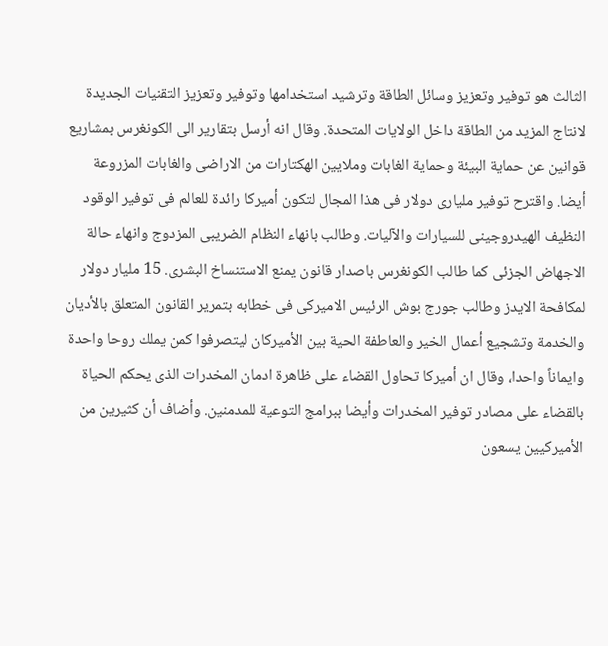الثالث هو توفير وتعزيز وسائل الطاقة وترشيد استخدامها وتوفير وتعزيز التقنيات الجديدة لانتاج المزيد من الطاقة داخل الولايات المتحدة. وقال انه أرسل بتقارير الى الكونغرس بمشاريع قوانين عن حماية البيئة وحماية الغابات وملايين الهكتارات من الاراضى والغابات المزروعة أيضا. واقترح توفير مليارى دولار فى هذا المجال لتكون أميركا رائدة للعالم فى توفير الوقود النظيف الهيدروجينى للسيارات والآليات. وطالب بانهاء النظام الضريبى المزدوج وانهاء حالة الاجهاض الجزئى كما طالب الكونغرس باصدار قانون يمنع الاستنساخ البشرى. 15 مليار دولار لمكافحة الايدز وطالب جورج بوش الرئيس الاميركى فى خطابه بتمرير القانون المتعلق بالأديان والخدمة وتشجيع أعمال الخير والعاطفة الحية بين الأميركان ليتصرفوا كمن يملك روحا واحدة وايماناً واحدا، وقال ان أميركا تحاول القضاء على ظاهرة ادمان المخدرات الذى يحكم الحياة بالقضاء على مصادر توفير المخدرات وأيضا ببرامج التوعية للمدمنين. وأضاف أن كثيرين من الأميركيين يسعون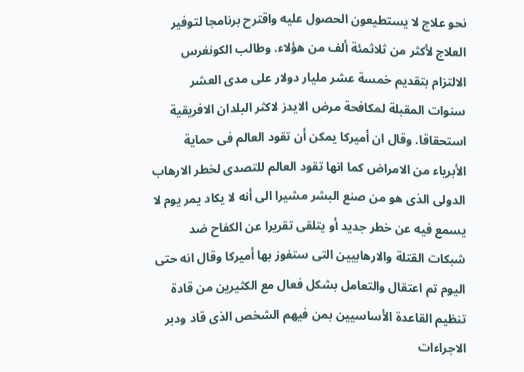نحو علاج لا يستطيعون الحصول عليه واقترح برنامجا لتوفير العلاج لأكثر من ثلاثمئة ألف من هؤلاء. وطالب الكونغرس الالتزام بتقديم خمسة عشر مليار دولار على مدى العشر سنوات المقبلة لمكافحة مرض الايدز لاكثر البلدان الافريقية استحقاقا. وقال ان أميركا يمكن أن تقود العالم فى حماية الأبرياء من الامراض كما انها تقود العالم للتصدى لخطر الارهاب الدولى الذى هو من صنع البشر مشيرا الى أنه لا يكاد يمر يوم لا يسمع فيه عن خطر جديد أو يتلقى تقريرا عن الكفاح ضد شبكات القتلة والارهابيين التى ستفوز بها أميركا وقال انه حتى اليوم تم اعتقال والتعامل بشكل فعال مع الكثيرين من قادة تنظيم القاعدة الأساسيين بمن فيهم الشخص الذى قاد ودبر الاجراءات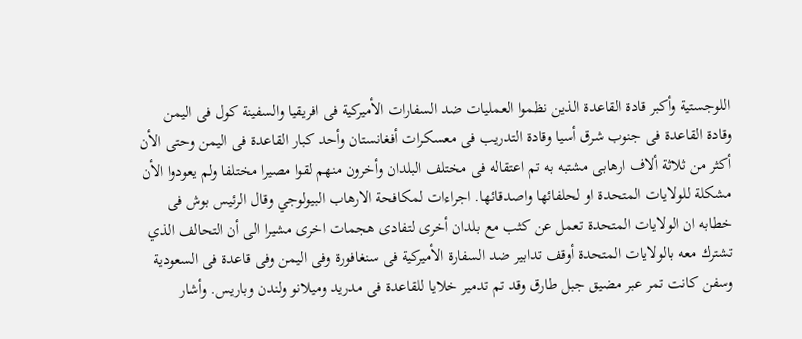اللوجستية وأكبر قادة القاعدة الذين نظموا العمليات ضد السفارات الأميركية فى افريقيا والسفينة كول فى اليمن وقادة القاعدة فى جنوب شرق أسيا وقادة التدريب فى معسكرات أفغانستان وأحد كبار القاعدة فى اليمن وحتى الأن أكثر من ثلاثة ألاف ارهابى مشتبه به تم اعتقاله فى مختلف البلدان وأخرون منهم لقوا مصيرا مختلفا ولم يعودوا الأن مشكلة للولايات المتحدة او لحلفائها واصدقائها. اجراءات لمكافحة الارهاب البيولوجي وقال الرئيس بوش فى خطابه ان الولايات المتحدة تعمل عن كثب مع بلدان أخرى لتفادى هجمات اخرى مشيرا الى أن التحالف الذي تشترك معه بالولايات المتحدة أوقف تدابير ضد السفارة الأميركية فى سنغافورة وفى اليمن وفى قاعدة فى السعودية وسفن كانت تمر عبر مضيق جبل طارق وقد تم تدمير خلايا للقاعدة فى مدريد وميلانو ولندن وباريس. وأشار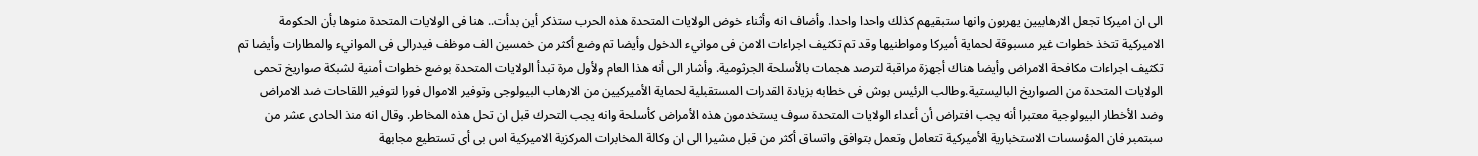الى ان اميركا تجعل الارهابيين يهربون وانها ستبقيهم كذلك واحدا واحدا. وأضاف انه وأثناء خوض الولايات المتحدة هذه الحرب ستذكر أين بدأت.. هنا فى الولايات المتحدة منوها بأن الحكومة الاميركية تتخذ خطوات غير مسبوقة لحماية أميركا ومواطنيها وقد تم تكثيف اجراءات الامن فى موانيء الدخول وأيضا تم وضع أكثر من خمسين الف موظف فيدرالى فى الموانيء والمطارات وأيضا تم تكثيف اجراءات مكافحة الامراض وأيضا هناك أجهزة مراقبة لترصد هجمات بالأسلحة الجرثومية. وأشار الى أنه هذا العام ولأول مرة تبدأ الولايات المتحدة بوضع خطوات أمنية لشبكة صواريخ تحمى الولايات المتحدة من الصواريخ الباليستية.وطالب الرئيس بوش فى خطابه بزيادة القدرات المستقبلية لحماية الأميركيين من الارهاب البيولوجى وتوفير الاموال فورا لتوفير اللقاحات ضد الامراض وضد الأخطار البيولوجية معتبرا أنه يجب افتراض أن أعداء الولايات المتحدة سوف يستخدمون هذه الأمراض كأسلحة وانه يجب التحرك قبل ان تحل هذه المخاطر. وقال انه منذ الحادى عشر من سبتمبر فان المؤسسات الاستخبارية الأميركية تتعامل وتعمل بتوافق واتساق أكثر من قبل مشيرا الى ان وكالة المخابرات المركزية الاميركية اس بى أى تستطيع مجابهة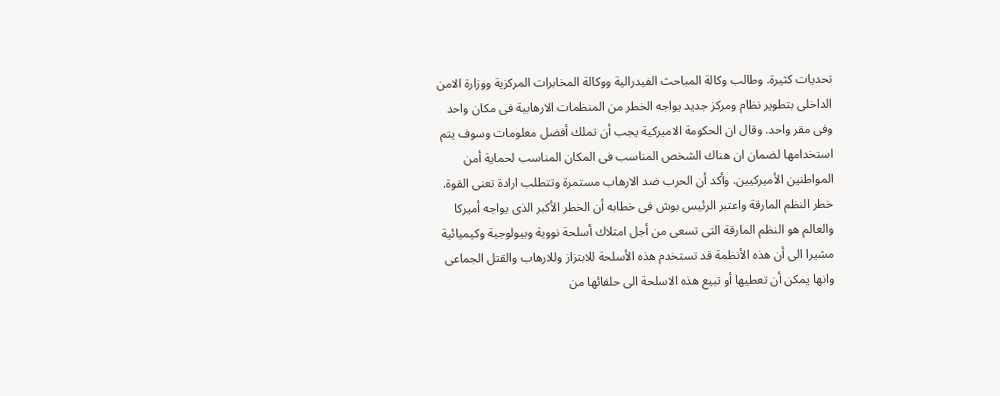تحديات كثيرة. وطالب وكالة المباحث الفيدرالية ووكالة المخابرات المركزية ووزارة الامن الداخلى بتطوير نظام ومركز جديد يواجه الخطر من المنظمات الارهابية فى مكان واحد وفى مقر واحد. وقال ان الحكومة الاميركية يجب أن تملك أفضل معلومات وسوف يتم استخدامها لضمان ان هناك الشخص المناسب فى المكان المناسب لحماية أمن المواطنين الأميركيين. وأكد أن الحرب ضد الارهاب مستمرة وتتطلب ارادة تعنى القوة. خطر النظم المارقة واعتبر الرئيس بوش فى خطابه أن الخطر الأكبر الذى يواجه أميركا والعالم هو النظم المارقة التى تسعى من أجل امتلاك أسلحة نووية وبيولوجية وكيميائية مشيرا الى أن هذه الأنظمة قد تستخدم هذه الأسلحة للابتزاز وللارهاب والقتل الجماعى وانها يمكن أن تعطيها أو تبيع هذه الاسلحة الى حلفائها من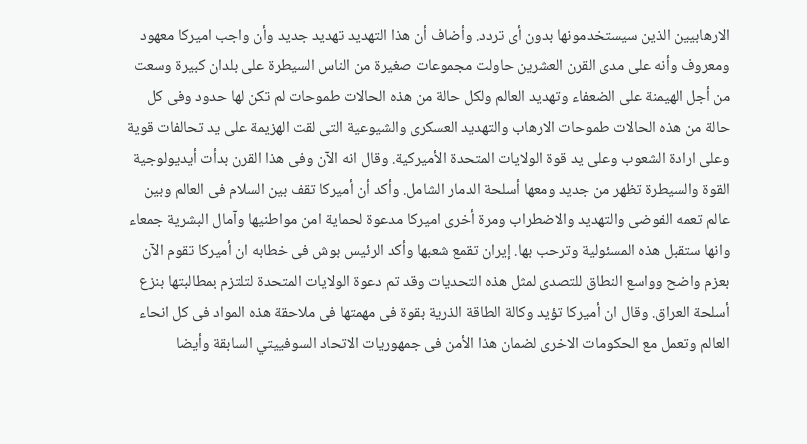الارهابيين الذين سيستخدمونها بدون أى تردد. وأضاف أن هذا التهديد تهديد جديد وأن واجب اميركا معهود ومعروف وأنه على مدى القرن العشرين حاولت مجموعات صغيرة من الناس السيطرة على بلدان كبيرة وسعت من أجل الهيمنة على الضعفاء وتهديد العالم ولكل حالة من هذه الحالات طموحات لم تكن لها حدود وفى كل حالة من هذه الحالات طموحات الارهاب والتهديد العسكرى والشيوعية التى لقت الهزيمة على يد تحالفات قوية وعلى ارادة الشعوب وعلى يد قوة الولايات المتحدة الأميركية. وقال انه الآن وفى هذا القرن بدأت أيديولوجية القوة والسيطرة تظهر من جديد ومعها أسلحة الدمار الشامل. وأكد أن أميركا تقف بين السلام فى العالم وبين عالم تعمه الفوضى والتهديد والاضطراب ومرة أخرى اميركا مدعوة لحماية امن مواطنيها وآمال البشرية جمعاء وانها ستقبل هذه المسئولية وترحب بها. إيران تقمع شعبها وأكد الرئيس بوش فى خطابه ان أميركا تقوم الآن بعزم واضح وواسع النطاق للتصدى لمثل هذه التحديات وقد تم دعوة الولايات المتحدة لتلتزم بمطالبتها بنزع أسلحة العراق. وقال ان أميركا تؤيد وكالة الطاقة الذرية بقوة فى مهمتها فى ملاحقة هذه المواد فى كل انحاء العالم وتعمل مع الحكومات الاخرى لضمان هذا الأمن فى جمهوريات الاتحاد السوفييتي السابقة وأيضا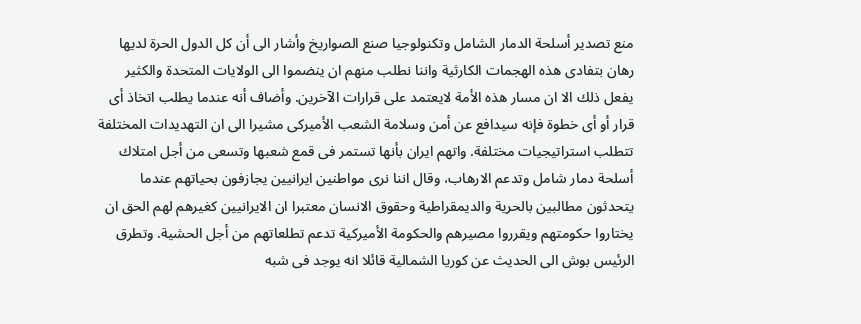منع تصدير أسلحة الدمار الشامل وتكنولوجيا صنع الصواريخ وأشار الى أن كل الدول الحرة لديها رهان بتفادى هذه الهجمات الكارثية واننا نطلب منهم ان ينضموا الى الولايات المتحدة والكثير يفعل ذلك الا ان مسار هذه الأمة لايعتمد على قرارات الآخرين. وأضاف أنه عندما يطلب اتخاذ أى قرار أو أى خطوة فإنه سيدافع عن أمن وسلامة الشعب الأميركى مشيرا الى ان التهديدات المختلفة تتطلب استراتيجيات مختلفة. واتهم ايران بأنها تستمر فى قمع شعبها وتسعى من أجل امتلاك أسلحة دمار شامل وتدعم الارهاب، وقال اننا نرى مواطنين ايرانيين يجازفون بحياتهم عندما يتحدثون مطالبين بالحرية والديمقراطية وحقوق الانسان معتبرا ان الايرانيين كغيرهم لهم الحق ان يختاروا حكومتهم ويقرروا مصيرهم والحكومة الأميركية تدعم تطلعاتهم من أجل الحشية. وتطرق الرئيس بوش الى الحديث عن كوريا الشمالية قائلا انه يوجد فى شبه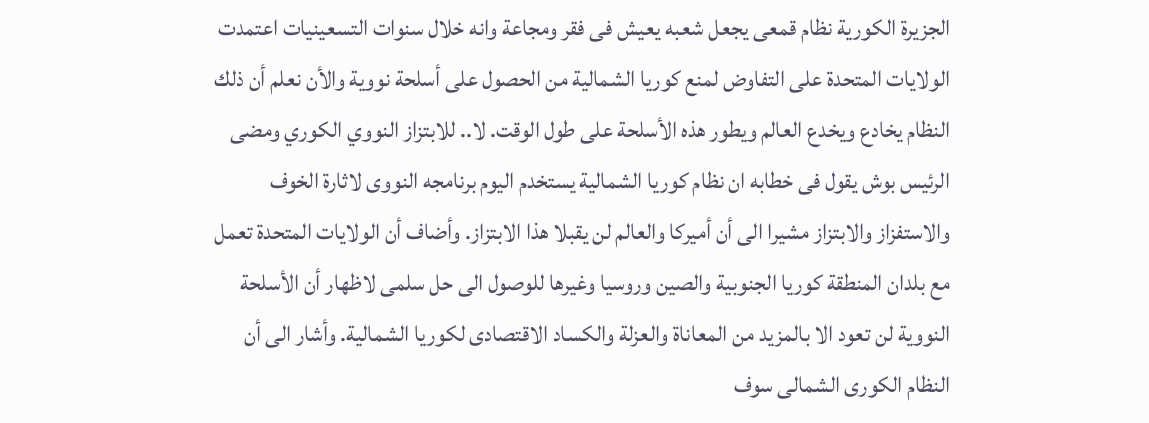الجزيرة الكورية نظام قمعى يجعل شعبه يعيش فى فقر ومجاعة وانه خلال سنوات التسعينيات اعتمدت الولايات المتحدة على التفاوض لمنع كوريا الشمالية من الحصول على أسلحة نووية والأن نعلم أن ذلك النظام يخادع ويخدع العالم ويطور هذه الأسلحة على طول الوقت. لا.. للابتزاز النووي الكوري ومضى الرئيس بوش يقول فى خطابه ان نظام كوريا الشمالية يستخدم اليوم برنامجه النووى لاثارة الخوف والاستفزاز والابتزاز مشيرا الى أن أميركا والعالم لن يقبلا هذا الابتزاز. وأضاف أن الولايات المتحدة تعمل مع بلدان المنطقة كوريا الجنوبية والصين وروسيا وغيرها للوصول الى حل سلمى لاظهار أن الأسلحة النووية لن تعود الا بالمزيد من المعاناة والعزلة والكساد الاقتصادى لكوريا الشمالية. وأشار الى أن النظام الكورى الشمالى سوف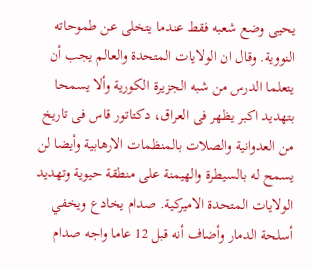يحيى وضع شعبه فقط عندما يتخلى عن طموحاته النووية. وقال ان الولايات المتحدة والعالم يجب أن يتعلما الدرس من شبه الجزيرة الكورية وألا يسمحا بتهديد اكبر يظهر فى العراق، دكتاتور قاس فى تاريخ من العدوانية والصلات بالمنظمات الارهابية وأيضا لن يسمح له بالسيطرة والهيمنة على منطقة حيوية وتهديد الولايات المتحدة الاميركية. صدام يخادع ويخفي أسلحة الدمار وأضاف أنه قبل 12 عاما واجه صدام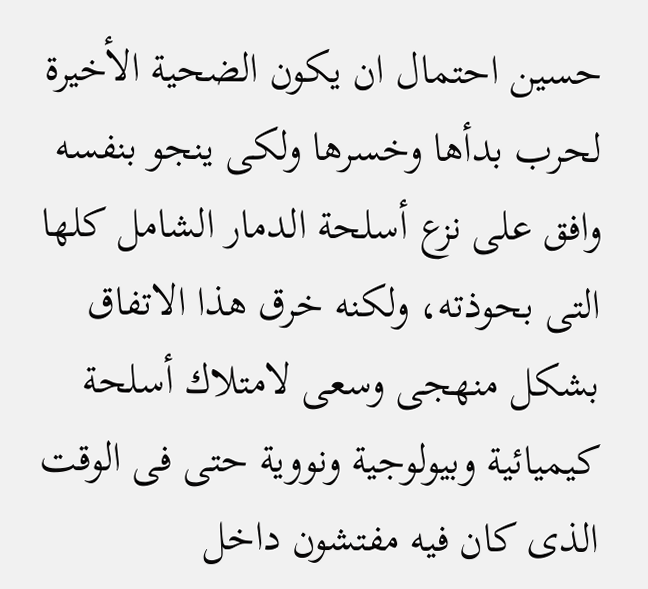حسين احتمال ان يكون الضحية الأخيرة لحرب بدأها وخسرها ولكى ينجو بنفسه وافق على نزع أسلحة الدمار الشامل كلها التى بحوذته، ولكنه خرق هذا الاتفاق بشكل منهجى وسعى لامتلاك أسلحة كيميائية وبيولوجية ونووية حتى فى الوقت الذى كان فيه مفتشون داخل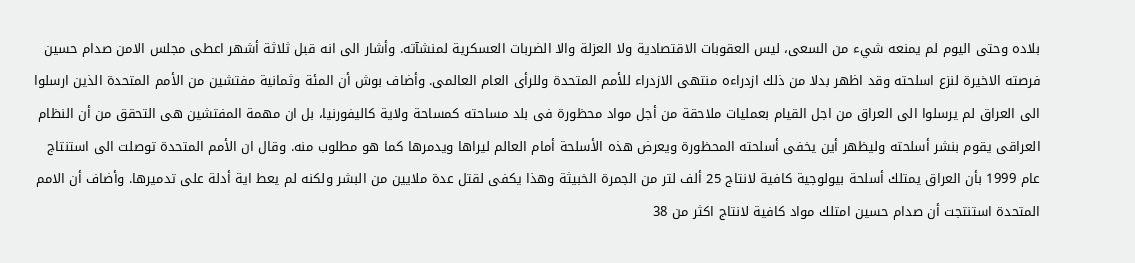بلاده وحتى اليوم لم يمنعه شيء من السعى، ليس العقوبات الاقتصادية ولا العزلة والا الضربات العسكرية لمنشآته. وأشار الى انه قبل ثلاثة أشهر اعطى مجلس الامن صدام حسين فرصته الاخيرة لنزع اسلحته وقد اظهر بدلا من ذلك ازدراءه منتهى الازدراء للأمم المتحدة وللرأى العام العالمى. وأضاف بوش أن المئة وثمانية مفتشين من الأمم المتحدة الذين ارسلوا الى العراق لم يرسلوا الى العراق من اجل القيام بعمليات ملاحقة من أجل مواد محظورة فى بلد مساحته كمساحة ولاية كاليفورنيا، بل ان مهمة المفتشين هى التحقق من أن النظام العراقى يقوم بنشر أسلحته وليظهر أين يخفى أسلحته المحظورة ويعرض هذه الأسلحة أمام العالم ليراها ويدمرها كما هو مطلوب منه. وقال ان الأمم المتحدة توصلت الى استنتاج عام 1999 بأن العراق يمتلك أسلحة بيولوجية كافية لانتاج 25 ألف لتر من الجمرة الخبيثة وهذا يكفى لقتل عدة ملايين من البشر ولكنه لم يعط اية أدلة على تدميرها. وأضاف أن الامم المتحدة استنتجت أن صدام حسين امتلك مواد كافية لانتاج اكثر من 38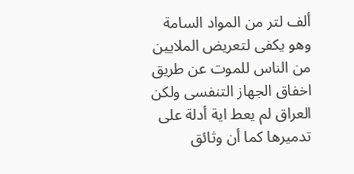ألف لتر من المواد السامة وهو يكفى لتعريض الملايين من الناس للموت عن طريق اخفاق الجهاز التنفسى ولكن العراق لم يعط اية أدلة على تدميرها كما أن وثائق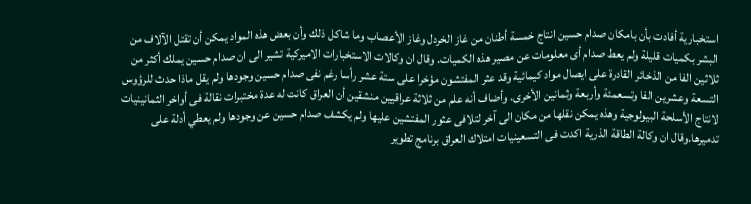استخبارية أفادت بأن بامكان صدام حسين انتاج خمسة أطنان من غاز الخردل وغاز الأعصاب وما شاكل ذلك وأن بعض هذه المواد يمكن أن تقتل الآلاف من البشر بكميات قليلة ولم يعط صدام أى معلومات عن مصير هذه الكميات. وقال ان وكالات الاستخبارات الاميركية تشير الى ان صدام حسين يملك أكثر من ثلاثين الفا من الذخائر القادرة على ايصال مواد كيمائية وقد عثر المفتشون مؤخرا على ستة عشر رأسا رغم نفى صدام حسين وجودها ولم يقل ماذا حدث للرؤوس التسعة وعشرين الفا وتسعمئة وأربعة وثمانين الأخرى. وأضاف أنه علم من ثلاثة عراقيين منشقين أن العراق كانت له عدة مختبرات نقالة فى أواخر الثمانينيات لانتاج الأسلحة البيولوجية وهذه يمكن نقلها من مكان الى آخر لتلافى عثور المفتشين عليها ولم يكشف صدام حسين عن وجودها ولم يعطي أدلة على تدميرها.وقال ان وكالة الطاقة الذرية اكدت فى التسعينيات امتلاك العراق برنامج تطوير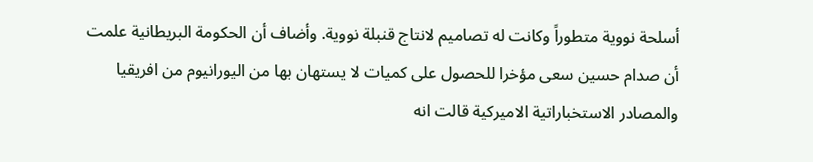أسلحة نووية متطوراً وكانت له تصاميم لانتاج قنبلة نووية. وأضاف أن الحكومة البريطانية علمت أن صدام حسين سعى مؤخرا للحصول على كميات لا يستهان بها من اليورانيوم من افريقيا والمصادر الاستخباراتية الاميركية قالت انه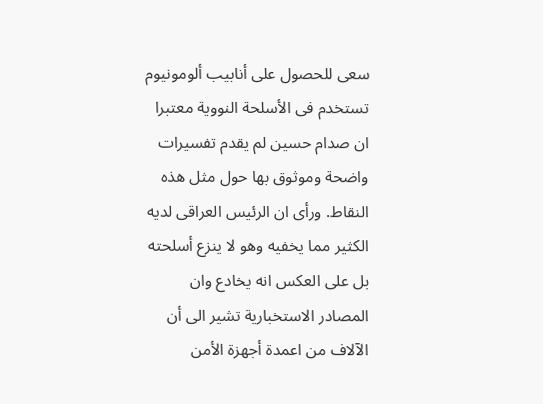سعى للحصول على أنابيب ألومونيوم تستخدم فى الأسلحة النووية معتبرا ان صدام حسين لم يقدم تفسيرات واضحة وموثوق بها حول مثل هذه النقاط. ورأى ان الرئيس العراقى لديه الكثير مما يخفيه وهو لا ينزع أسلحته بل على العكس انه يخادع وان المصادر الاستخبارية تشير الى أن الآلاف من اعمدة أجهزة الأمن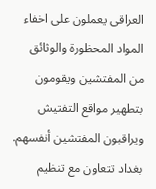العراقى يعملون على اخفاء المواد المحظورة والوثائق من المفتشين ويقومون بتطهير مواقع التفتيش ويراقبون المفتشين أنفسهم. بغداد تتعاون مع تنظيم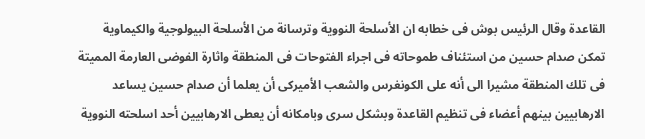القاعدة وقال الرئيس بوش فى خطابه ان الأسلحة النووية وترسانة من الأسلحة البيولوجية والكيماوية تمكن صدام حسين من استئناف طموحاته فى اجراء الفتوحات فى المنطقة واثارة الفوضى العارمة المميتة فى تلك المنطقة مشيرا الى أنه على الكونغرس والشعب الأميركى أن يعلما أن صدام حسين يساعد الارهابيين بينهم أعضاء فى تنظيم القاعدة وبشكل سرى وبامكانه أن يعطى الارهابيين أحد اسلحته النووية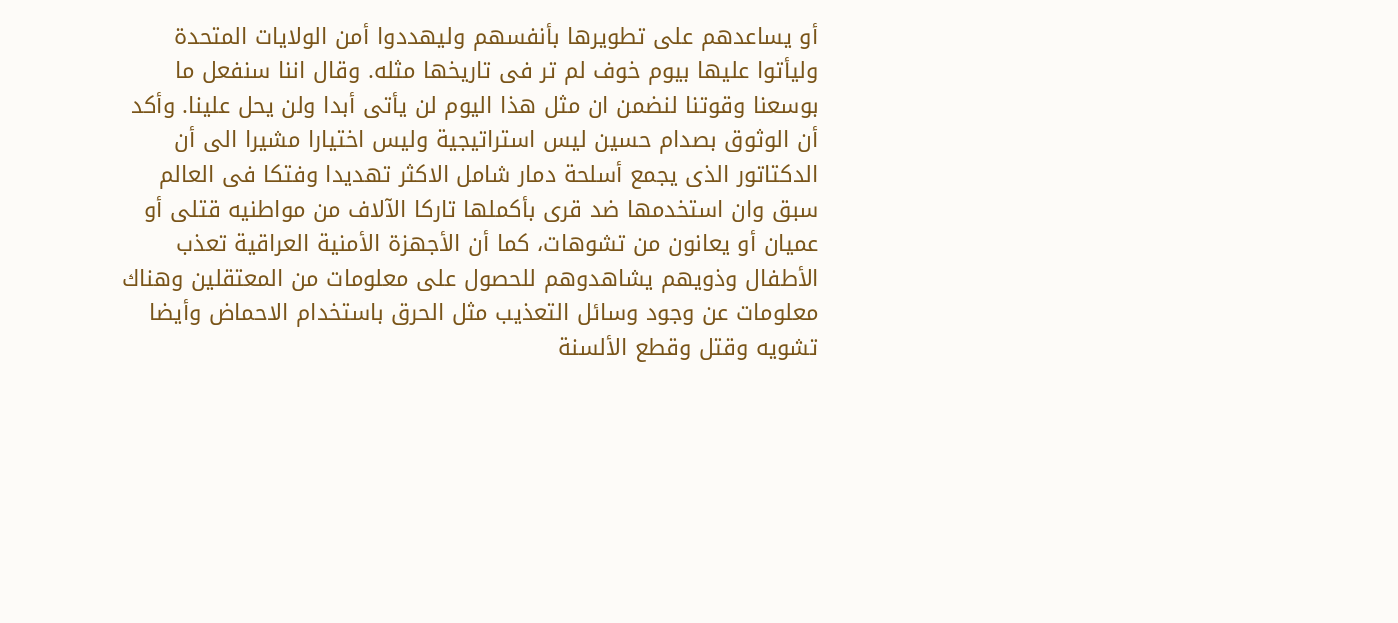أو يساعدهم على تطويرها بأنفسهم وليهددوا أمن الولايات المتحدة وليأتوا عليها بيوم خوف لم تر فى تاريخها مثله. وقال اننا سنفعل ما بوسعنا وقوتنا لنضمن ان مثل هذا اليوم لن يأتى أبدا ولن يحل علينا. وأكد أن الوثوق بصدام حسين ليس استراتيجية وليس اختيارا مشيرا الى أن الدكتاتور الذى يجمع أسلحة دمار شامل الاكثر تهديدا وفتكا فى العالم سبق وان استخدمها ضد قرى بأكملها تاركا الآلاف من مواطنيه قتلى أو عميان أو يعانون من تشوهات، كما أن الأجهزة الأمنية العراقية تعذب الأطفال وذويهم يشاهدوهم للحصول على معلومات من المعتقلين وهناك معلومات عن وجود وسائل التعذيب مثل الحرق باستخدام الاحماض وأيضا تشويه وقتل وقطع الألسنة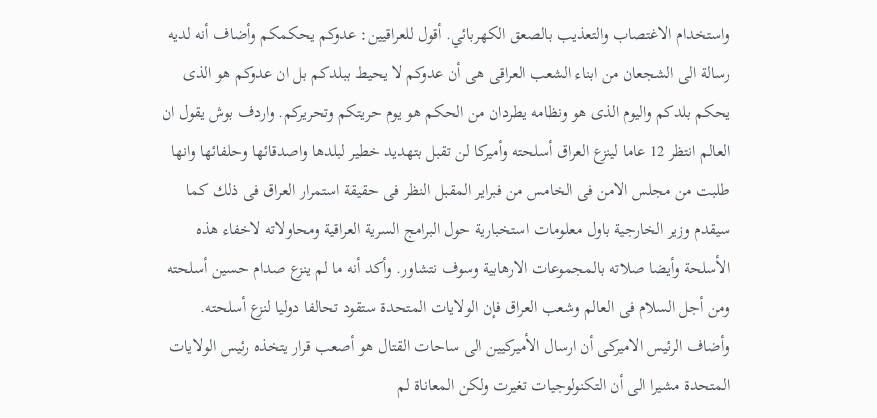واستخدام الاغتصاب والتعذيب بالصعق الكهربائي. أقول للعراقيين: عدوكم يحكمكم وأضاف أنه لديه رسالة الى الشجعان من ابناء الشعب العراقى هى أن عدوكم لا يحيط ببلدكم بل ان عدوكم هو الذى يحكم بلدكم واليوم الذى هو ونظامه يطردان من الحكم هو يوم حريتكم وتحريركم. واردف بوش يقول ان العالم انتظر 12 عاما لينزع العراق أسلحته وأميركا لن تقبل بتهديد خطير لبلدها واصدقائها وحلفائها وانها طلبت من مجلس الامن فى الخامس من فبراير المقبل النظر فى حقيقة استمرار العراق فى ذلك كما سيقدم وزير الخارجية باول معلومات استخبارية حول البرامج السرية العراقية ومحاولاته لاخفاء هذه الأسلحة وأيضا صلاته بالمجموعات الارهابية وسوف نتشاور. وأكد أنه ما لم ينزع صدام حسين أسلحته ومن أجل السلام فى العالم وشعب العراق فإن الولايات المتحدة ستقود تحالفا دوليا لنزع أسلحته. وأضاف الرئيس الاميركى أن ارسال الأميركيين الى ساحات القتال هو أصعب قرار يتخذه رئيس الولايات المتحدة مشيرا الى أن التكنولوجيات تغيرت ولكن المعاناة لم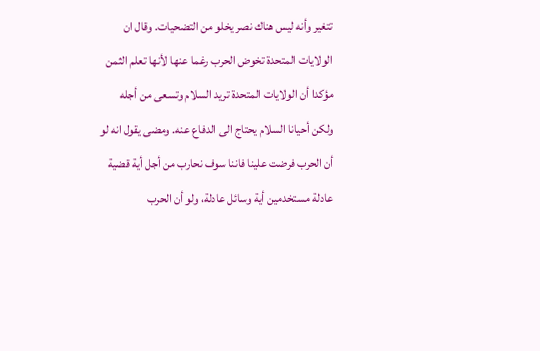تتغير وأنه ليس هناك نصر يخلو من التضحيات. وقال ان الولايات المتحدة تخوض الحرب رغما عنها لأنها تعلم الثمن مؤكدا أن الولايات المتحدة تريد السلام وتسعى من أجله ولكن أحيانا السلام يحتاج الى الدفاع عنه. ومضى يقول انه لو أن الحرب فرضت علينا فاننا سوف نحارب من أجل أية قضية عادلة مستخدمين أية وسائل عادلة، ولو أن الحرب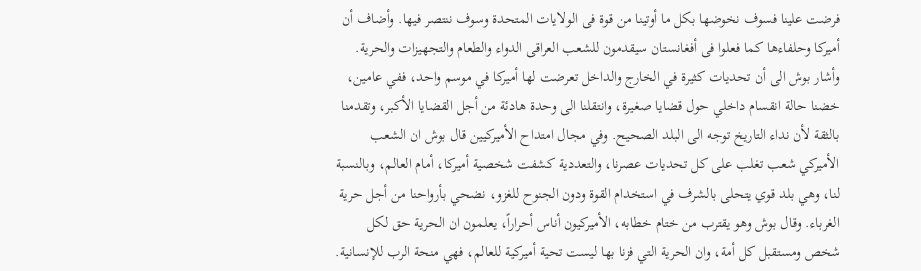فرضت علينا فسوف نخوضها بكل ما أوتينا من قوة فى الولايات المتحدة وسوف ننتصر فيها. وأضاف أن أميركا وحلفاءها كما فعلوا فى أفغانستان سيقدمون للشعب العراقى الدواء والطعام والتجهيزات والحرية. وأشار بوش الى أن تحديات كثيرة في الخارج والداخل تعرضت لها أميركا في موسم واحد، ففي عامين، خضنا حالة انقسام داخلي حول قضايا صغيرة، وانتقلنا الى وحدة هادئة من أجل القضايا الأكبر، وتقدمنا بالثقة لأن نداء التاريخ توجه الى البلد الصحيح. وفي مجال امتداح الأميركيين قال بوش ان الشعب الأميركي شعب تغلب على كل تحديات عصرنا، والتعددية كشفت شخصية أميركا، أمام العالم، وبالنسبة لنا، وهي بلد قوي يتحلى بالشرف في استخدام القوة ودون الجنوح للغزو، نضحي بأرواحنا من أجل حرية الغرباء. وقال بوش وهو يقترب من ختام خطابه، الأميركيون أناس أحراراً، يعلمون ان الحرية حق لكل شخص ومستقبل كل أمة، وان الحرية التي فزنا بها ليست تحية أميركية للعالم، فهي منحة الرب للإنسانية.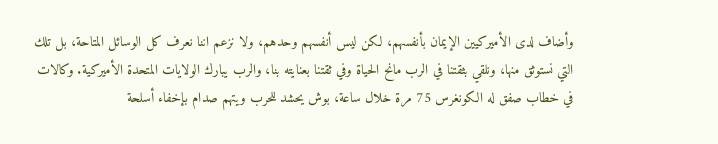وأضاف لدى الأميركيين الإيمان بأنفسهم، لكن ليس أنفسهم وحدهم، ولا نزعم اننا نعرف كل الوسائل المتاحة، بل تلك التي نستوثق منها، ونلقي بثقتنا في الرب مانح الحياة وفي ثقتنا بعنايته بنا، والرب يبارك الولايات المتحدة الأميركية. وكالات
في خطاب صفق له الكونغرس 75 مرة خلال ساعة، بوش يحشد للحرب ويتهم صدام بإخفاء أسلحة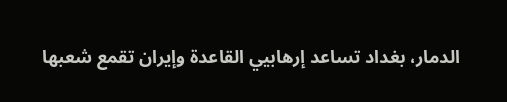الدمار، بغداد تساعد إرهابيي القاعدة وإيران تقمع شعبها